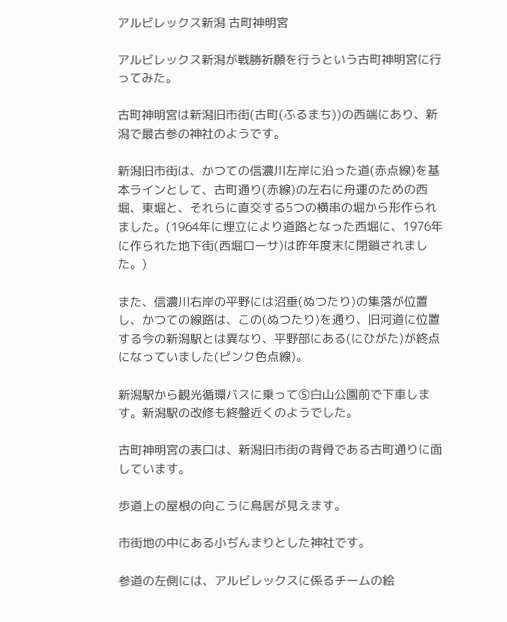アルビレックス新潟 古町神明宮

アルビレックス新潟が戦勝祈願を行うという古町神明宮に行ってみた。

古町神明宮は新潟旧市街(古町(ふるまち))の西端にあり、新潟で最古参の神社のようです。

新潟旧市街は、かつての信濃川左岸に沿った道(赤点線)を基本ラインとして、古町通り(赤線)の左右に舟運のための西堀、東堀と、それらに直交する5つの横串の堀から形作られました。(1964年に埋立により道路となった西堀に、1976年に作られた地下街(西堀ローサ)は昨年度末に閉鎖されました。)

また、信濃川右岸の平野には沼垂(ぬつたり)の集落が位置し、かつての線路は、この(ぬつたり)を通り、旧河道に位置する今の新潟駅とは異なり、平野部にある(にひがた)が終点になっていました(ピンク色点線)。

新潟駅から観光循環バスに乗って⑤白山公園前で下車します。新潟駅の改修も終盤近くのようでした。

古町神明宮の表口は、新潟旧市街の背骨である古町通りに面しています。

歩道上の屋根の向こうに鳥居が見えます。

市街地の中にある小ぢんまりとした神社です。

参道の左側には、アルビレックスに係るチームの絵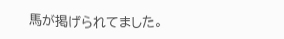馬が掲げられてました。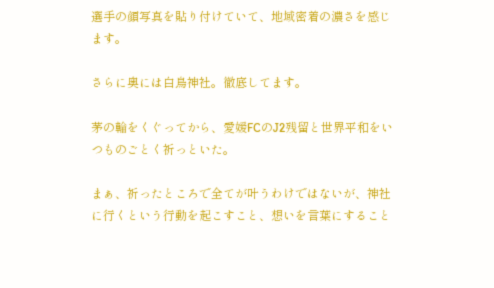選手の顔写真を貼り付けていて、地域密着の濃さを感じます。

さらに奥には白鳥神社。徹底してます。

茅の輪をくぐってから、愛媛FCのJ2残留と世界平和をいつものごとく祈っといた。

まぁ、祈ったところで全てが叶うわけではないが、神社に行くという行動を起こすこと、想いを言葉にすること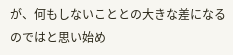が、何もしないこととの大きな差になるのではと思い始め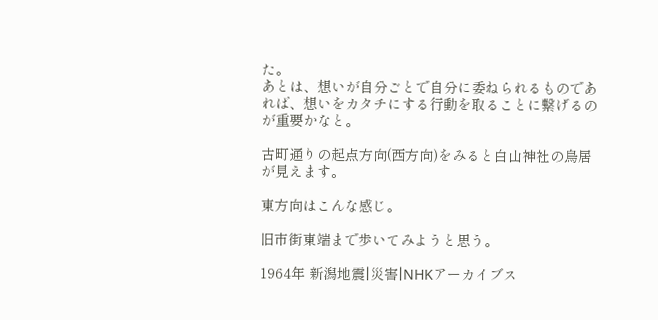た。
あとは、想いが自分ごとで自分に委ねられるものであれば、想いをカタチにする行動を取ることに繋げるのが重要かなと。

古町通りの起点方向(西方向)をみると白山神社の鳥居が見えます。

東方向はこんな感じ。

旧市街東端まで歩いてみようと思う。

1964年 新潟地震|災害|NHKアーカイブス